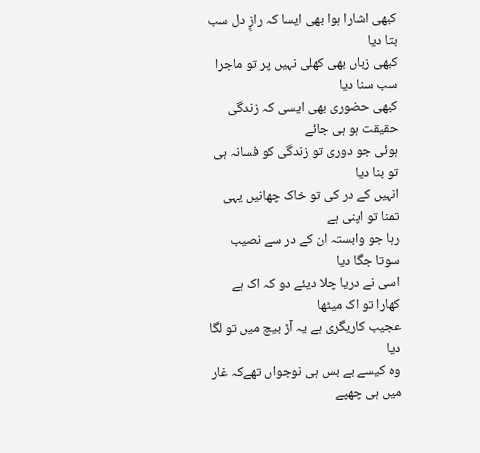کبھی اشارا ہوا بھی ایسا کہ رازٍِ دل سب بتا دیا
کبھی زباں بھی کھلی نہیں پر تو ماجرا سب سنا دیا
کبھی حضوری بھی ایسی کہ زندگی حقیقت ہو ہی جائے
ہوئی جو دوری تو زندگی کو فسانہ ہی تو بنا دیا
انہیں کے در کی تو خاک چھانیں یہی تمنا تو اپنی ہے
رہا جو وابستہ ان کے در سے نصیب سوتا جگا دیا
اسی نے دریا چلا دیئے دو کہ اک ہے کھارا تو اک میٹھا
عجیب کاریگری ہے یہ آڑ بیچ میں تو لگا دیا
وہ کیسے بے بس ہی نوجواں تھےکہ غار میں ہی چھپے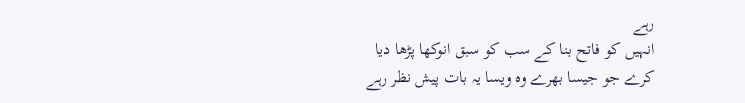رہے
انہیں کو فاتح بنا کے سب کو سبق انوکھا پڑھا دیا
کرے جو جیسا بھرے وہ ویسا یہ بات پیش نظر رہے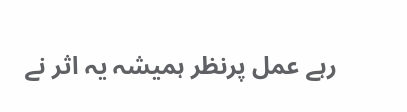رہے عمل پرنظر ہمیشہ یہ اثر نے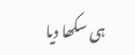ہی سکھا دیا